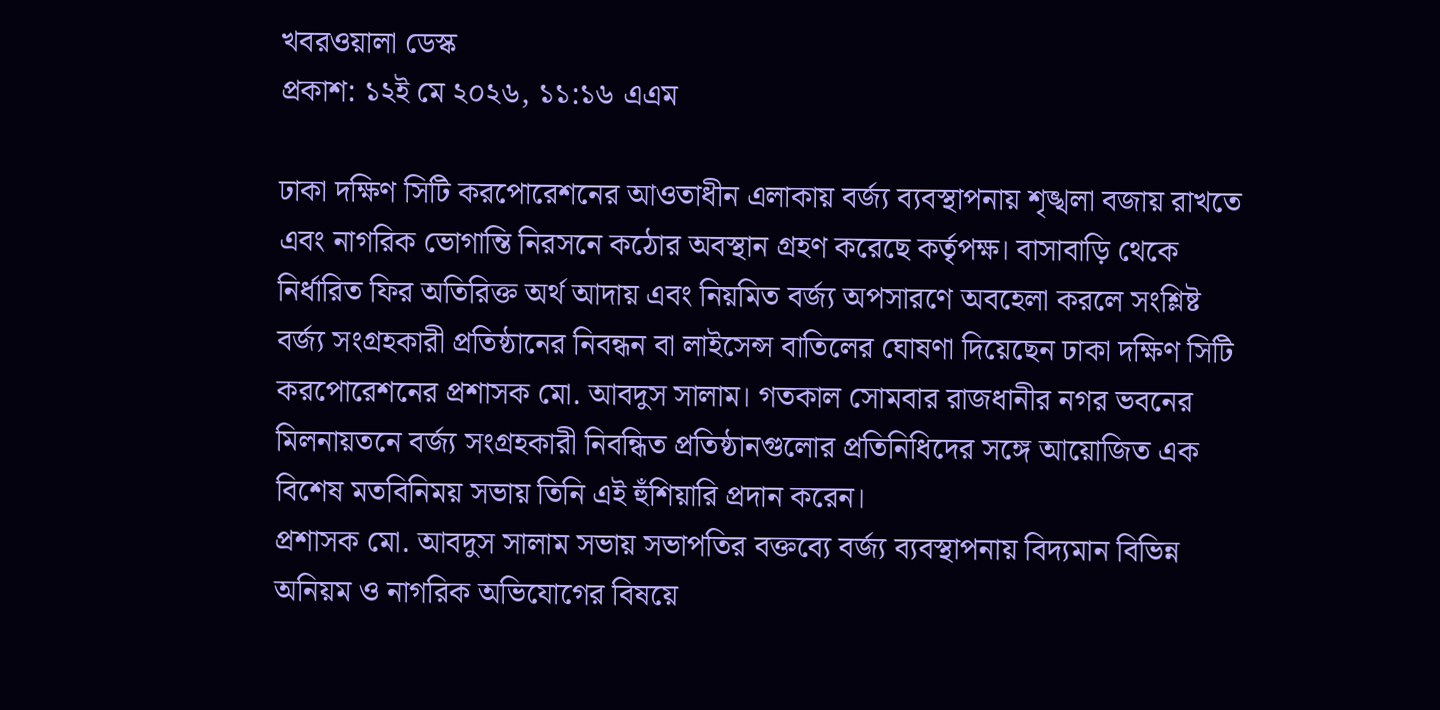খবরওয়ালা ডেস্ক
প্রকাশ: ১২ই মে ২০২৬, ১১:১৬ এএম

ঢাকা দক্ষিণ সিটি করপোরেশনের আওতাধীন এলাকায় বর্জ্য ব্যবস্থাপনায় শৃঙ্খলা বজায় রাখতে এবং নাগরিক ভোগান্তি নিরসনে কঠোর অবস্থান গ্রহণ করেছে কর্তৃপক্ষ। বাসাবাড়ি থেকে নির্ধারিত ফির অতিরিক্ত অর্থ আদায় এবং নিয়মিত বর্জ্য অপসারণে অবহেলা করলে সংশ্লিষ্ট বর্জ্য সংগ্রহকারী প্রতিষ্ঠানের নিবন্ধন বা লাইসেন্স বাতিলের ঘোষণা দিয়েছেন ঢাকা দক্ষিণ সিটি করপোরেশনের প্রশাসক মো. আবদুস সালাম। গতকাল সোমবার রাজধানীর নগর ভবনের মিলনায়তনে বর্জ্য সংগ্রহকারী নিবন্ধিত প্রতিষ্ঠানগুলোর প্রতিনিধিদের সঙ্গে আয়োজিত এক বিশেষ মতবিনিময় সভায় তিনি এই হুঁশিয়ারি প্রদান করেন।
প্রশাসক মো. আবদুস সালাম সভায় সভাপতির বক্তব্যে বর্জ্য ব্যবস্থাপনায় বিদ্যমান বিভিন্ন অনিয়ম ও নাগরিক অভিযোগের বিষয়ে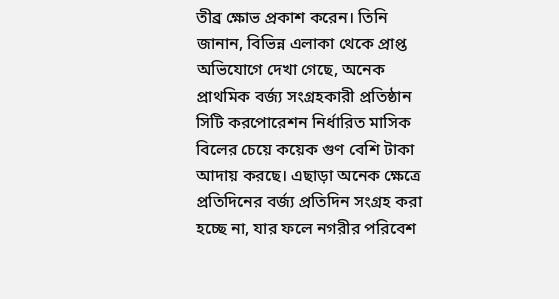তীব্র ক্ষোভ প্রকাশ করেন। তিনি জানান, বিভিন্ন এলাকা থেকে প্রাপ্ত অভিযোগে দেখা গেছে, অনেক প্রাথমিক বর্জ্য সংগ্রহকারী প্রতিষ্ঠান সিটি করপোরেশন নির্ধারিত মাসিক বিলের চেয়ে কয়েক গুণ বেশি টাকা আদায় করছে। এছাড়া অনেক ক্ষেত্রে প্রতিদিনের বর্জ্য প্রতিদিন সংগ্রহ করা হচ্ছে না, যার ফলে নগরীর পরিবেশ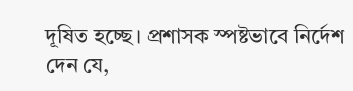দূষিত হচ্ছে। প্রশাসক স্পষ্টভাবে নির্দেশ দেন যে,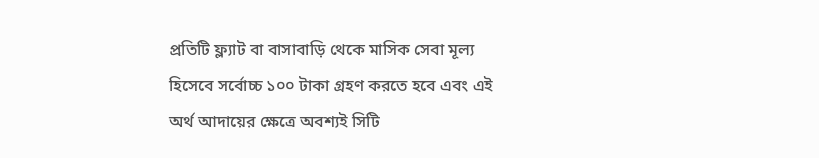প্রতিটি ফ্ল্যাট বা বাসাবাড়ি থেকে মাসিক সেবা মূল্য হিসেবে সর্বোচ্চ ১০০ টাকা গ্রহণ করতে হবে এবং এই অর্থ আদায়ের ক্ষেত্রে অবশ্যই সিটি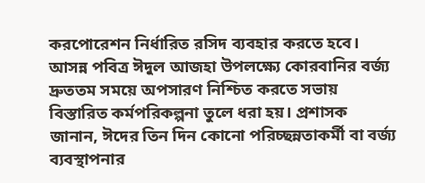করপোরেশন নির্ধারিত রসিদ ব্যবহার করতে হবে।
আসন্ন পবিত্র ঈদুল আজহা উপলক্ষ্যে কোরবানির বর্জ্য দ্রুততম সময়ে অপসারণ নিশ্চিত করতে সভায় বিস্তারিত কর্মপরিকল্পনা তুলে ধরা হয়। প্রশাসক জানান, ঈদের তিন দিন কোনো পরিচ্ছন্নতাকর্মী বা বর্জ্য ব্যবস্থাপনার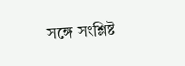সঙ্গে সংশ্লিষ্ট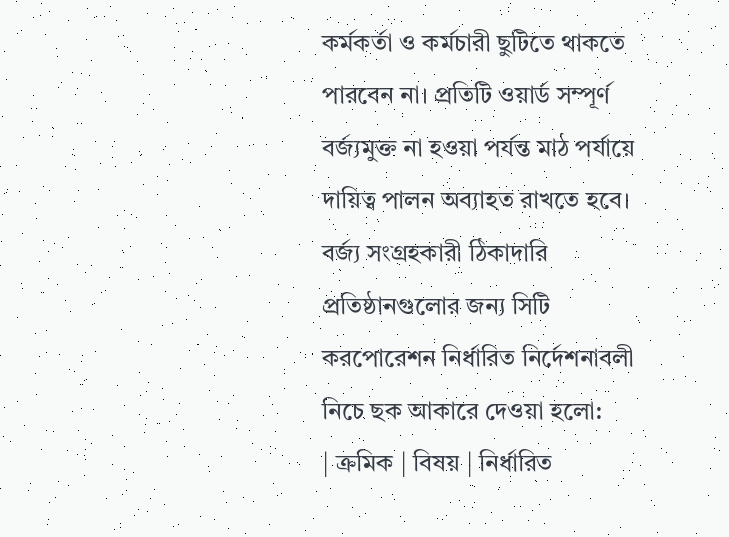কর্মকর্তা ও কর্মচারী ছুটিতে থাকতে পারবেন না। প্রতিটি ওয়ার্ড সম্পূর্ণ বর্জ্যমুক্ত না হওয়া পর্যন্ত মাঠ পর্যায়ে দায়িত্ব পালন অব্যাহত রাখতে হবে।
বর্জ্য সংগ্রহকারী ঠিকাদারি প্রতিষ্ঠানগুলোর জন্য সিটি করপোরেশন নির্ধারিত নির্দেশনাবলী নিচে ছক আকারে দেওয়া হলো:
| ক্রমিক | বিষয় | নির্ধারিত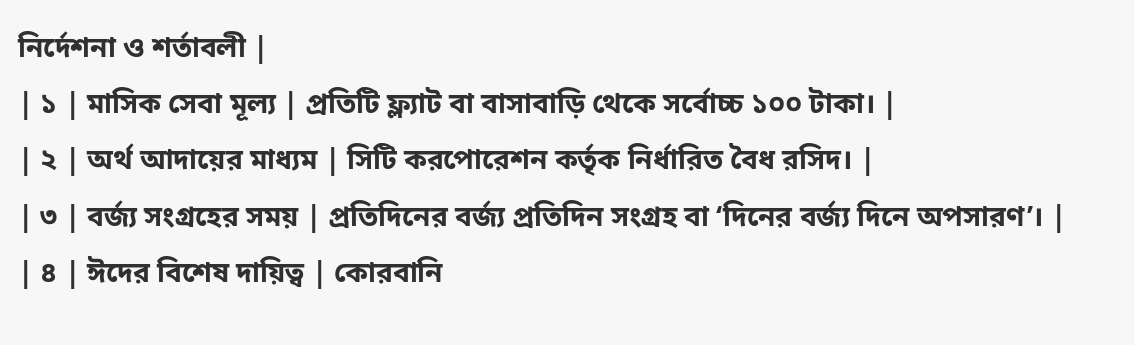নির্দেশনা ও শর্তাবলী |
| ১ | মাসিক সেবা মূল্য | প্রতিটি ফ্ল্যাট বা বাসাবাড়ি থেকে সর্বোচ্চ ১০০ টাকা। |
| ২ | অর্থ আদায়ের মাধ্যম | সিটি করপোরেশন কর্তৃক নির্ধারিত বৈধ রসিদ। |
| ৩ | বর্জ্য সংগ্রহের সময় | প্রতিদিনের বর্জ্য প্রতিদিন সংগ্রহ বা ‘দিনের বর্জ্য দিনে অপসারণ’। |
| ৪ | ঈদের বিশেষ দায়িত্ব | কোরবানি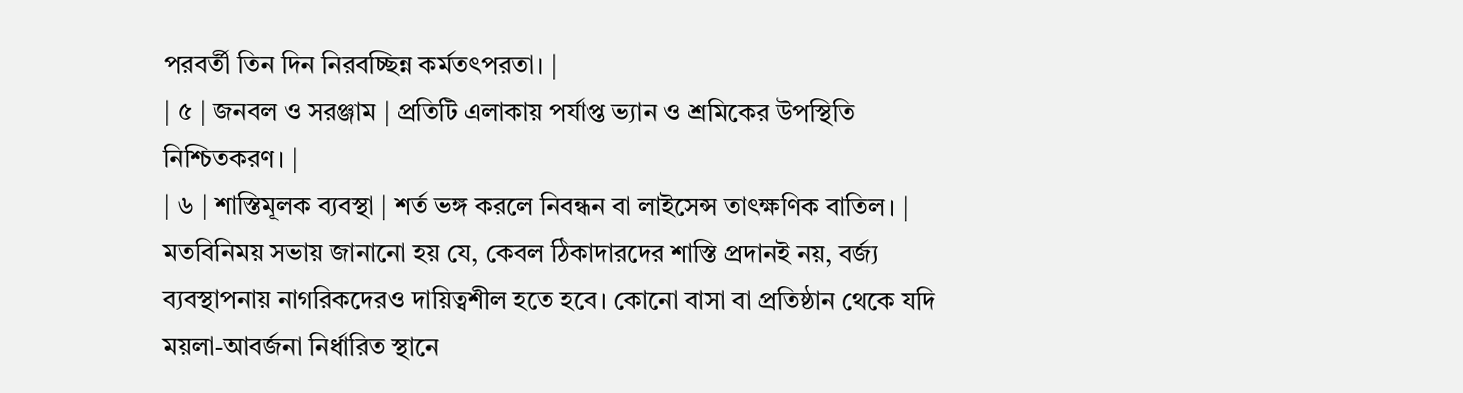পরবর্তী তিন দিন নিরবচ্ছিন্ন কর্মতৎপরতা। |
| ৫ | জনবল ও সরঞ্জাম | প্রতিটি এলাকায় পর্যাপ্ত ভ্যান ও শ্রমিকের উপস্থিতি নিশ্চিতকরণ। |
| ৬ | শাস্তিমূলক ব্যবস্থা | শর্ত ভঙ্গ করলে নিবন্ধন বা লাইসেন্স তাৎক্ষণিক বাতিল। |
মতবিনিময় সভায় জানানো হয় যে, কেবল ঠিকাদারদের শাস্তি প্রদানই নয়, বর্জ্য ব্যবস্থাপনায় নাগরিকদেরও দায়িত্বশীল হতে হবে। কোনো বাসা বা প্রতিষ্ঠান থেকে যদি ময়লা-আবর্জনা নির্ধারিত স্থানে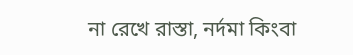না রেখে রাস্তা, নর্দমা কিংবা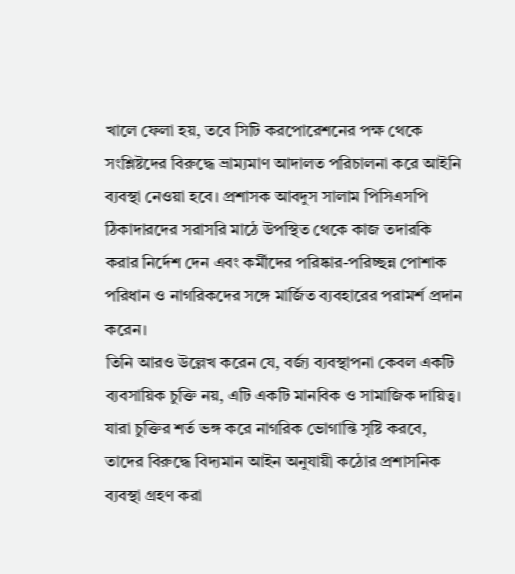খালে ফেলা হয়, তবে সিটি করপোরেশনের পক্ষ থেকে সংশ্লিষ্টদের বিরুদ্ধে ভ্রাম্যমাণ আদালত পরিচালনা করে আইনি ব্যবস্থা নেওয়া হবে। প্রশাসক আবদুস সালাম পিসিএসপি ঠিকাদারদের সরাসরি মাঠে উপস্থিত থেকে কাজ তদারকি করার নির্দেশ দেন এবং কর্মীদের পরিষ্কার-পরিচ্ছন্ন পোশাক পরিধান ও নাগরিকদের সঙ্গে মার্জিত ব্যবহারের পরামর্শ প্রদান করেন।
তিনি আরও উল্লেখ করেন যে, বর্জ্য ব্যবস্থাপনা কেবল একটি ব্যবসায়িক চুক্তি নয়, এটি একটি মানবিক ও সামাজিক দায়িত্ব। যারা চুক্তির শর্ত ভঙ্গ করে নাগরিক ভোগান্তি সৃষ্টি করবে, তাদের বিরুদ্ধে বিদ্যমান আইন অনুযায়ী কঠোর প্রশাসনিক ব্যবস্থা গ্রহণ করা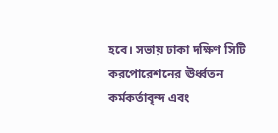হবে। সভায় ঢাকা দক্ষিণ সিটি করপোরেশনের ঊর্ধ্বতন কর্মকর্তাবৃন্দ এবং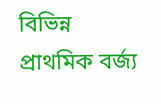বিভিন্ন প্রাথমিক বর্জ্য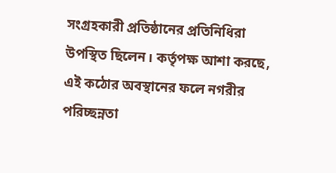সংগ্রহকারী প্রতিষ্ঠানের প্রতিনিধিরা উপস্থিত ছিলেন। কর্তৃপক্ষ আশা করছে, এই কঠোর অবস্থানের ফলে নগরীর পরিচ্ছন্নতা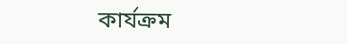কার্যক্রম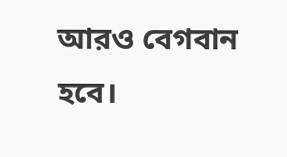আরও বেগবান হবে।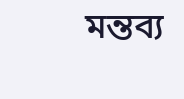মন্তব্য